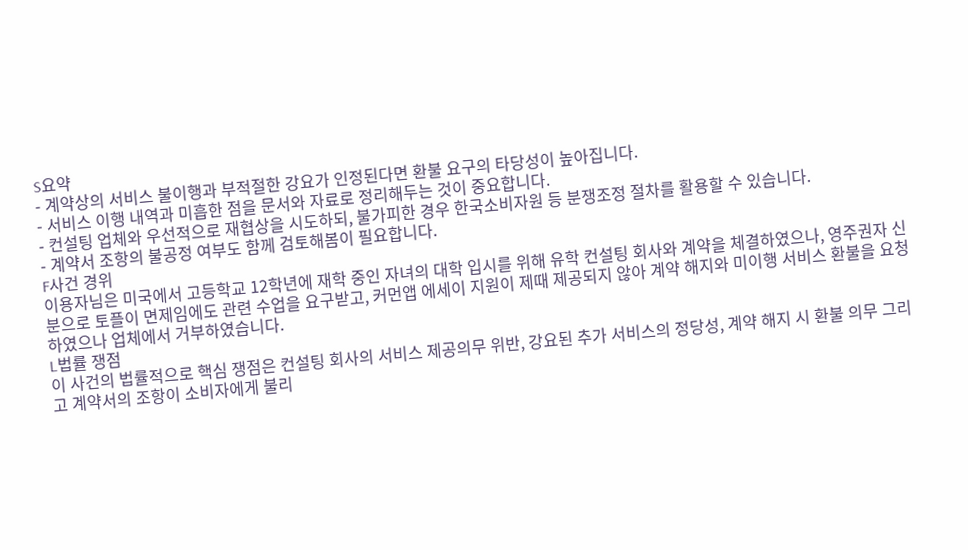S요약
- 계약상의 서비스 불이행과 부적절한 강요가 인정된다면 환불 요구의 타당성이 높아집니다.
- 서비스 이행 내역과 미흡한 점을 문서와 자료로 정리해두는 것이 중요합니다.
- 컨설팅 업체와 우선적으로 재협상을 시도하되, 불가피한 경우 한국소비자원 등 분쟁조정 절차를 활용할 수 있습니다.
- 계약서 조항의 불공정 여부도 함께 검토해봄이 필요합니다.
F사건 경위
이용자님은 미국에서 고등학교 12학년에 재학 중인 자녀의 대학 입시를 위해 유학 컨설팅 회사와 계약을 체결하였으나, 영주권자 신분으로 토플이 면제임에도 관련 수업을 요구받고, 커먼앱 에세이 지원이 제때 제공되지 않아 계약 해지와 미이행 서비스 환불을 요청하였으나 업체에서 거부하였습니다.
L법률 쟁점
이 사건의 법률적으로 핵심 쟁점은 컨설팅 회사의 서비스 제공의무 위반, 강요된 추가 서비스의 정당성, 계약 해지 시 환불 의무 그리고 계약서의 조항이 소비자에게 불리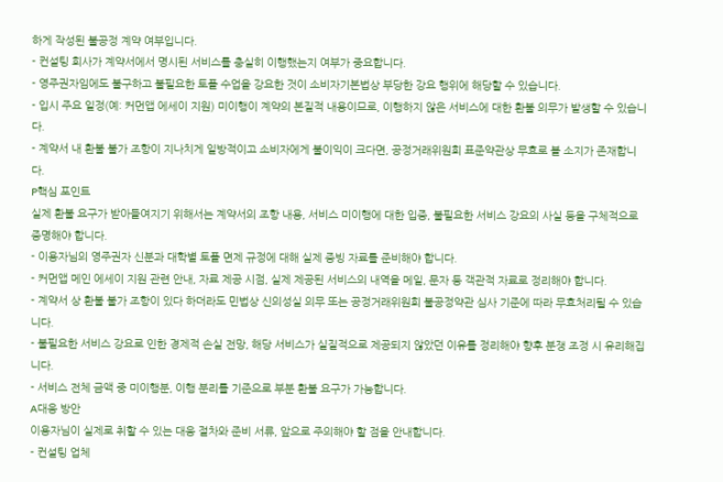하게 작성된 불공정 계약 여부입니다.
- 컨설팅 회사가 계약서에서 명시된 서비스를 충실히 이행했는지 여부가 중요합니다.
- 영주권자임에도 불구하고 불필요한 토플 수업을 강요한 것이 소비자기본법상 부당한 강요 행위에 해당할 수 있습니다.
- 입시 주요 일정(예: 커먼앱 에세이 지원) 미이행이 계약의 본질적 내용이므로, 이행하지 않은 서비스에 대한 환불 의무가 발생할 수 있습니다.
- 계약서 내 환불 불가 조항이 지나치게 일방적이고 소비자에게 불이익이 크다면, 공정거래위원회 표준약관상 무효로 볼 소지가 존재합니다.
P핵심 포인트
실제 환불 요구가 받아들여지기 위해서는 계약서의 조항 내용, 서비스 미이행에 대한 입증, 불필요한 서비스 강요의 사실 등을 구체적으로 증명해야 합니다.
- 이용자님의 영주권자 신분과 대학별 토플 면제 규정에 대해 실제 증빙 자료를 준비해야 합니다.
- 커먼앱 메인 에세이 지원 관련 안내, 자료 제공 시점, 실제 제공된 서비스의 내역을 메일, 문자 등 객관적 자료로 정리해야 합니다.
- 계약서 상 환불 불가 조항이 있다 하더라도 민법상 신의성실 의무 또는 공정거래위원회 불공정약관 심사 기준에 따라 무효처리될 수 있습니다.
- 불필요한 서비스 강요로 인한 경제적 손실 전망, 해당 서비스가 실질적으로 제공되지 않았던 이유를 정리해야 향후 분쟁 조정 시 유리해집니다.
- 서비스 전체 금액 중 미이행분, 이행 분리를 기준으로 부분 환불 요구가 가능합니다.
A대응 방안
이용자님이 실제로 취할 수 있는 대응 절차와 준비 서류, 앞으로 주의해야 할 점을 안내합니다.
- 컨설팅 업체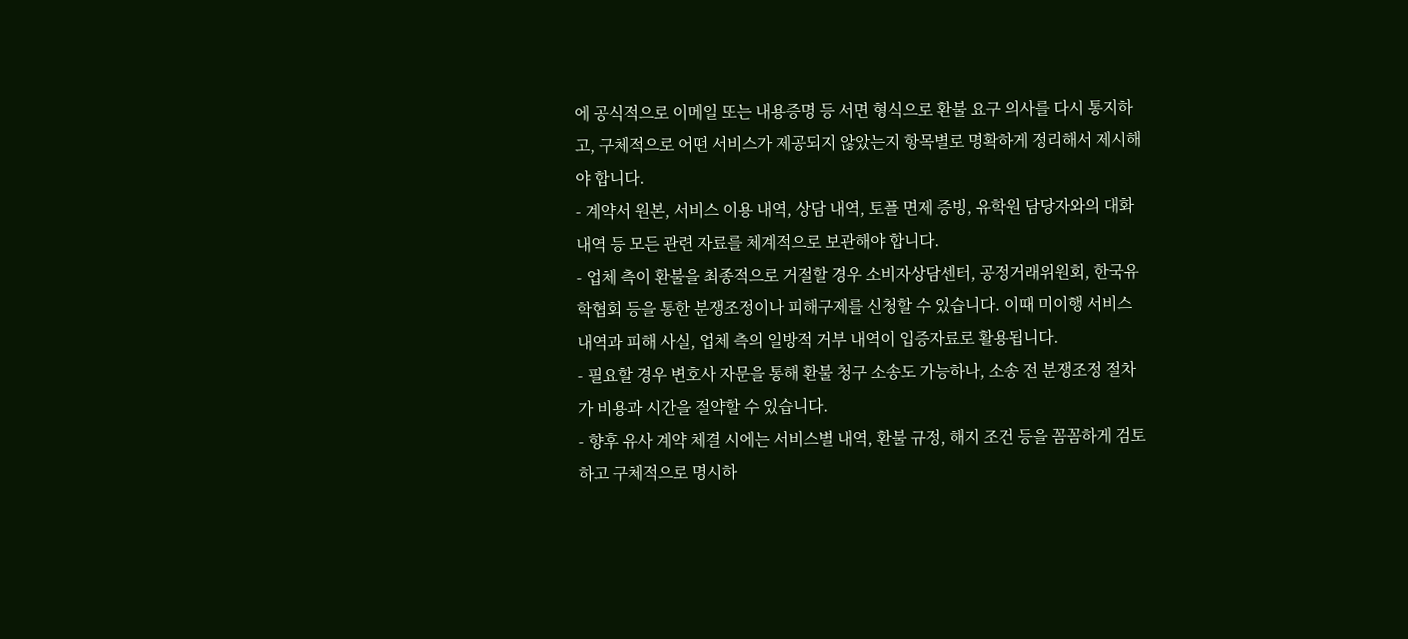에 공식적으로 이메일 또는 내용증명 등 서면 형식으로 환불 요구 의사를 다시 통지하고, 구체적으로 어떤 서비스가 제공되지 않았는지 항목별로 명확하게 정리해서 제시해야 합니다.
- 계약서 원본, 서비스 이용 내역, 상담 내역, 토플 면제 증빙, 유학원 담당자와의 대화 내역 등 모든 관련 자료를 체계적으로 보관해야 합니다.
- 업체 측이 환불을 최종적으로 거절할 경우 소비자상담센터, 공정거래위원회, 한국유학협회 등을 통한 분쟁조정이나 피해구제를 신청할 수 있습니다. 이때 미이행 서비스 내역과 피해 사실, 업체 측의 일방적 거부 내역이 입증자료로 활용됩니다.
- 필요할 경우 변호사 자문을 통해 환불 청구 소송도 가능하나, 소송 전 분쟁조정 절차가 비용과 시간을 절약할 수 있습니다.
- 향후 유사 계약 체결 시에는 서비스별 내역, 환불 규정, 해지 조건 등을 꼼꼼하게 검토하고 구체적으로 명시하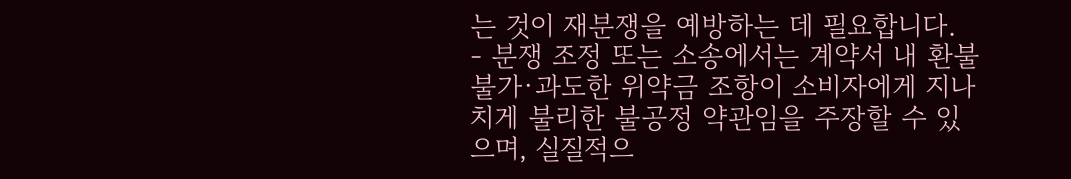는 것이 재분쟁을 예방하는 데 필요합니다.
- 분쟁 조정 또는 소송에서는 계약서 내 환불 불가·과도한 위약금 조항이 소비자에게 지나치게 불리한 불공정 약관임을 주장할 수 있으며, 실질적으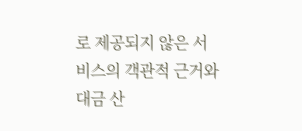로 제공되지 않은 서비스의 객관적 근거와 대금 산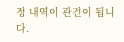정 내역이 관건이 됩니다.